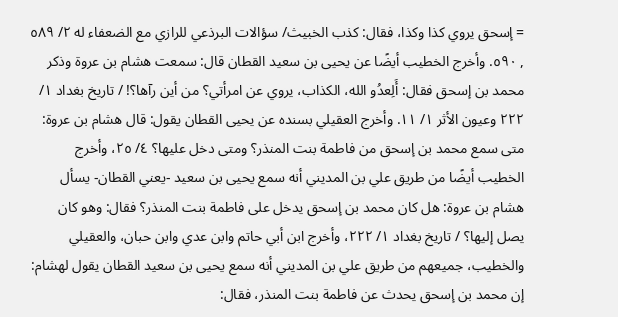= إسحق يروي كذا وكذا، فقال: كذب الخبيث/ سؤالات البرذعي للرازي مع الضعفاء له ٢/ ٥٨٩ , ٥٩٠. وأخرج الخطيب أيضًا عن يحيى بن سعيد القطان قال: سمعت هشام بن عروة وذكر محمد بن إسحق فقال: أَلِعدُو الله، الكذاب، يروي عن امرأتي؟ من أين رآها؟! / تاريخ بغداد ١/ ٢٢٢ وعيون الأثر ١/ ١١. وأخرج العقيلي بسنده عن يحيى القطان يقول: قال هشام بن عروة: متى سمع محمد بن إسحق من فاطمة بنت المنذر؟ ومتى دخل عليها؟ ٤/ ٢٥، وأخرج الخطيب أيضًا من طريق علي بن المديني أنه سمع يحيى بن سعيد -يعني القطان- يسأل هشام بن عروة: هل كان محمد بن إسحق يدخل على فاطمة بنت المنذر؟ فقال: وهو كان يصل إليها؟ / تاريخ بغداد ١/ ٢٢٢، وأخرج ابن أبي حاتم وابن عدي وابن حبان، والعقيلي والخطيب، جميعهم من طريق علي بن المديني أنه سمع يحيى بن سعيد القطان يقول لهشام: إن محمد بن إسحق يحدث عن فاطمة بنت المنذر، فقال: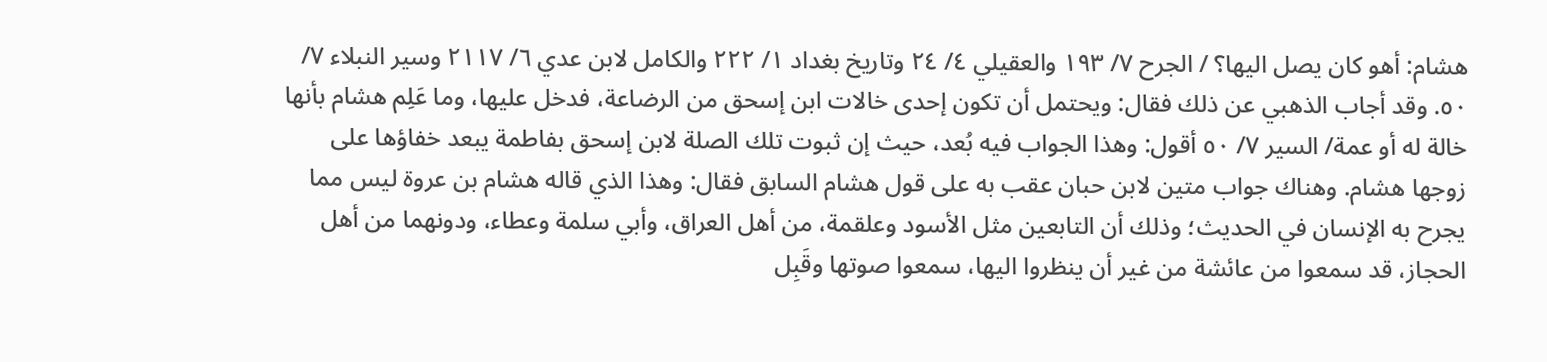هشام: أهو كان يصل اليها؟ / الجرح ٧/ ١٩٣ والعقيلي ٤/ ٢٤ وتاريخ بغداد ١/ ٢٢٢ والكامل لابن عدي ٦/ ٢١١٧ وسير النبلاء ٧/ ٥٠. وقد أجاب الذهبي عن ذلك فقال: ويحتمل أن تكون إحدى خالات ابن إسحق من الرضاعة، فدخل عليها، وما عَلِم هشام بأنها خالة له أو عمة/ السير ٧/ ٥٠ أقول: وهذا الجواب فيه بُعد، حيث إن ثبوت تلك الصلة لابن إسحق بفاطمة يبعد خفاؤها على زوجها هشام. وهناك جواب متين لابن حبان عقب به على قول هشام السابق فقال: وهذا الذي قاله هشام بن عروة ليس مما يجرح به الإنسان في الحديث؛ وذلك أن التابعين مثل الأسود وعلقمة، من أهل العراق، وأبي سلمة وعطاء، ودونهما من أهل الحجاز، قد سمعوا من عائشة من غير أن ينظروا اليها، سمعوا صوتها وقَبِل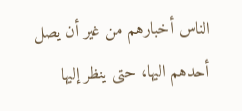الناس أخبارهم من غير أن يصل أحدهم اليها، حتى ينظر إليها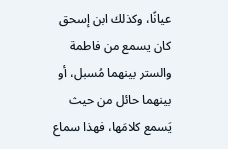عيانًا، وكذلك ابن إسحق كان يسمع من فاطمة والستر بينهما مُسبل، أو بينهما حائل من حيث يَسمع كلامَها، فهذا سماع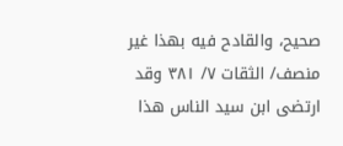صحيح، والقادح فيه بهذا غير منصف/ الثقات ٧/ ٣٨١ وقد ارتضى ابن سيد الناس هذا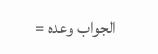الجواب وعده =